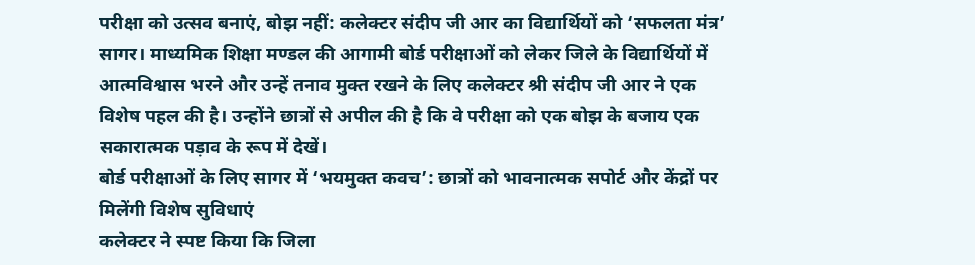परीक्षा को उत्सव बनाएं, बोझ नहीं: कलेक्टर संदीप जी आर का विद्यार्थियों को ‘सफलता मंत्र’
सागर। माध्यमिक शिक्षा मण्डल की आगामी बोर्ड परीक्षाओं को लेकर जिले के विद्यार्थियों में आत्मविश्वास भरने और उन्हें तनाव मुक्त रखने के लिए कलेक्टर श्री संदीप जी आर ने एक विशेष पहल की है। उन्होंने छात्रों से अपील की है कि वे परीक्षा को एक बोझ के बजाय एक सकारात्मक पड़ाव के रूप में देखें।
बोर्ड परीक्षाओं के लिए सागर में ‘भयमुक्त कवच’: छात्रों को भावनात्मक सपोर्ट और केंद्रों पर मिलेंगी विशेष सुविधाएं
कलेक्टर ने स्पष्ट किया कि जिला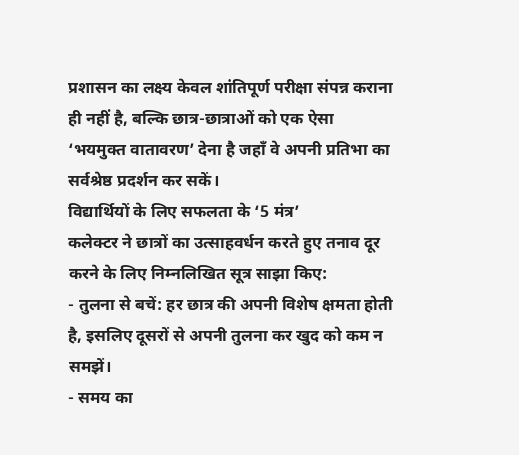प्रशासन का लक्ष्य केवल शांतिपूर्ण परीक्षा संपन्न कराना ही नहीं है, बल्कि छात्र-छात्राओं को एक ऐसा ‘भयमुक्त वातावरण’ देना है जहाँ वे अपनी प्रतिभा का सर्वश्रेष्ठ प्रदर्शन कर सकें।
विद्यार्थियों के लिए सफलता के ‘5 मंत्र’
कलेक्टर ने छात्रों का उत्साहवर्धन करते हुए तनाव दूर करने के लिए निम्नलिखित सूत्र साझा किए:
- तुलना से बचें: हर छात्र की अपनी विशेष क्षमता होती है, इसलिए दूसरों से अपनी तुलना कर खुद को कम न समझें।
- समय का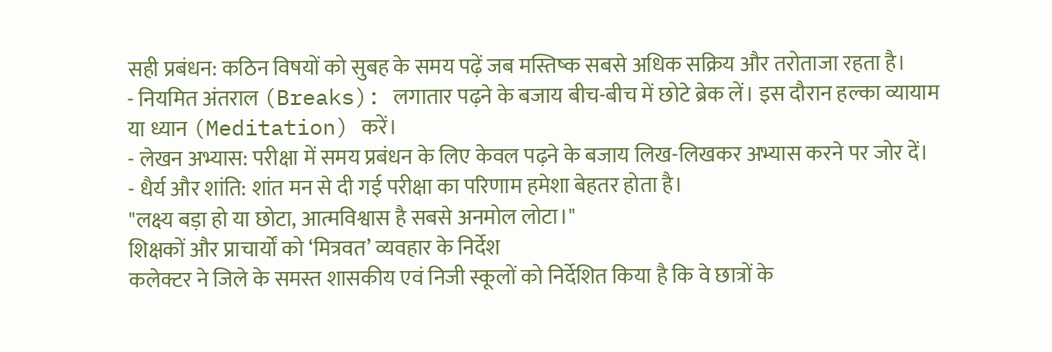सही प्रबंधन: कठिन विषयों को सुबह के समय पढ़ें जब मस्तिष्क सबसे अधिक सक्रिय और तरोताजा रहता है।
- नियमित अंतराल (Breaks): लगातार पढ़ने के बजाय बीच-बीच में छोटे ब्रेक लें। इस दौरान हल्का व्यायाम या ध्यान (Meditation) करें।
- लेखन अभ्यास: परीक्षा में समय प्रबंधन के लिए केवल पढ़ने के बजाय लिख-लिखकर अभ्यास करने पर जोर दें।
- धैर्य और शांति: शांत मन से दी गई परीक्षा का परिणाम हमेशा बेहतर होता है।
"लक्ष्य बड़ा हो या छोटा, आत्मविश्वास है सबसे अनमोल लोटा।"
शिक्षकों और प्राचार्यों को ‘मित्रवत’ व्यवहार के निर्देश
कलेक्टर ने जिले के समस्त शासकीय एवं निजी स्कूलों को निर्देशित किया है कि वे छात्रों के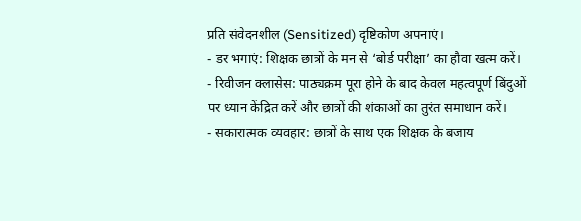प्रति संवेदनशील (Sensitized) दृष्टिकोण अपनाएं।
- डर भगाएं: शिक्षक छात्रों के मन से ‘बोर्ड परीक्षा’ का हौवा खत्म करें।
- रिवीजन क्लासेस: पाठ्यक्रम पूरा होने के बाद केवल महत्वपूर्ण बिंदुओं पर ध्यान केंद्रित करें और छात्रों की शंकाओं का तुरंत समाधान करें।
- सकारात्मक व्यवहार: छात्रों के साथ एक शिक्षक के बजाय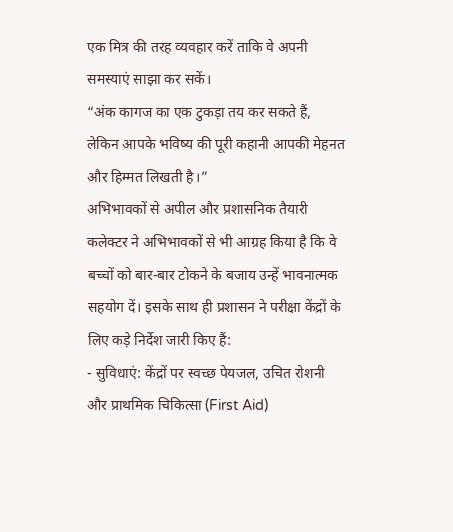एक मित्र की तरह व्यवहार करें ताकि वे अपनी समस्याएं साझा कर सकें।
“अंक कागज का एक टुकड़ा तय कर सकते हैं, लेकिन आपके भविष्य की पूरी कहानी आपकी मेहनत और हिम्मत लिखती है।”
अभिभावकों से अपील और प्रशासनिक तैयारी
कलेक्टर ने अभिभावकों से भी आग्रह किया है कि वे बच्चों को बार-बार टोकने के बजाय उन्हें भावनात्मक सहयोग दें। इसके साथ ही प्रशासन ने परीक्षा केंद्रों के लिए कड़े निर्देश जारी किए हैं:
- सुविधाएं: केंद्रों पर स्वच्छ पेयजल, उचित रोशनी और प्राथमिक चिकित्सा (First Aid)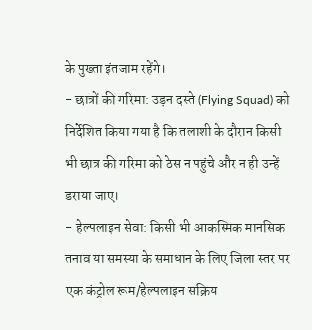के पुख्ता इंतजाम रहेंगे।
- छात्रों की गरिमा: उड़न दस्ते (Flying Squad) को निर्देशित किया गया है कि तलाशी के दौरान किसी भी छात्र की गरिमा को ठेस न पहुंचे और न ही उन्हें डराया जाए।
- हेल्पलाइन सेवा: किसी भी आकस्मिक मानसिक तनाव या समस्या के समाधान के लिए जिला स्तर पर एक कंट्रोल रूम/हेल्पलाइन सक्रिय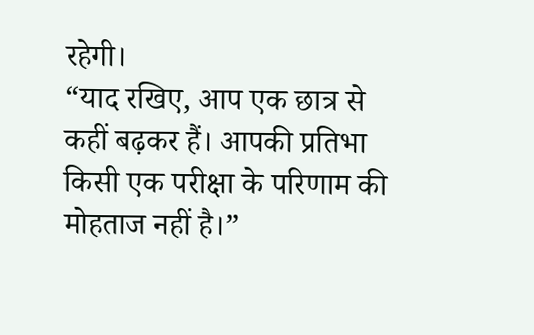रहेगी।
“याद रखिए, आप एक छात्र से कहीं बढ़कर हैं। आपकी प्रतिभा किसी एक परीक्षा के परिणाम की मोहताज नहीं है।”